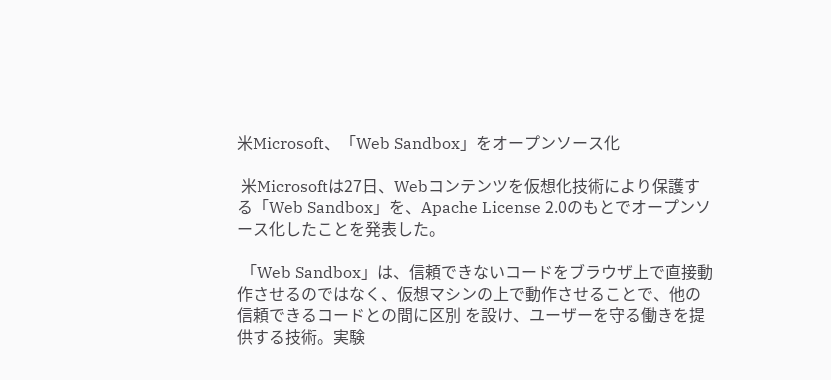米Microsoft、「Web Sandbox」をオープンソース化

 米Microsoftは27日、Webコンテンツを仮想化技術により保護する「Web Sandbox」を、Apache License 2.0のもとでオープンソース化したことを発表した。

 「Web Sandbox」は、信頼できないコードをブラウザ上で直接動作させるのではなく、仮想マシンの上で動作させることで、他の信頼できるコードとの間に区別 を設け、ユーザーを守る働きを提供する技術。実験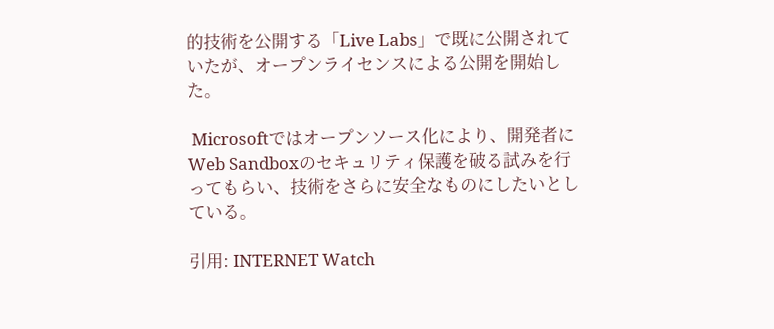的技術を公開する「Live Labs」で既に公開されていたが、オープンライセンスによる公開を開始した。

 Microsoftではオープンソース化により、開発者にWeb Sandboxのセキュリティ保護を破る試みを行ってもらい、技術をさらに安全なものにしたいとしている。

引用: INTERNET Watch